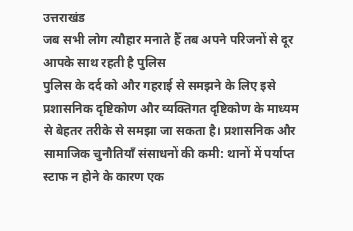उत्तराखंड
जब सभी लोग त्यौहार मनाते हैँ तब अपने परिजनों से दूर आपके साथ रहती है पुलिस
पुलिस के दर्द को और गहराई से समझने के लिए इसे प्रशासनिक दृष्टिकोण और व्यक्तिगत दृष्टिकोण के माध्यम से बेहतर तरीके से समझा जा सकता है। प्रशासनिक और सामाजिक चुनौतियाँ संसाधनों की कमी: थानों में पर्याप्त स्टाफ न होने के कारण एक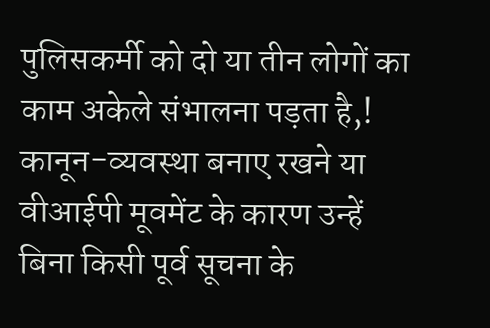पुलिसकर्मी को दो या तीन लोगों का काम अकेले संभालना पड़ता है,! कानून-व्यवस्था बनाए रखने या वीआईपी मूवमेंट के कारण उन्हें बिना किसी पूर्व सूचना के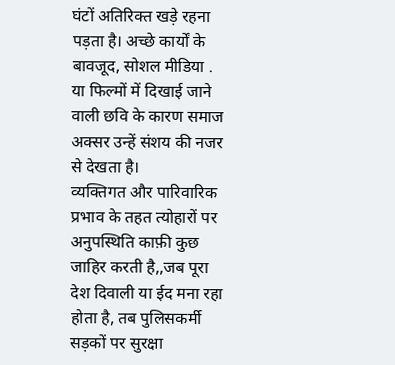घंटों अतिरिक्त खड़े रहना पड़ता है। अच्छे कार्यों के बावजूद, सोशल मीडिया . या फिल्मों में दिखाई जाने वाली छवि के कारण समाज अक्सर उन्हें संशय की नजर से देखता है।
व्यक्तिगत और पारिवारिक प्रभाव के तहत त्योहारों पर अनुपस्थिति काफ़ी कुछ जाहिर करती है,,जब पूरा देश दिवाली या ईद मना रहा होता है, तब पुलिसकर्मी सड़कों पर सुरक्षा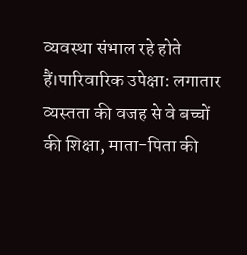व्यवस्था संभाल रहे होते हैं।पारिवारिक उपेक्षा: लगातार व्यस्तता की वजह से वे बच्चों की शिक्षा, माता-पिता की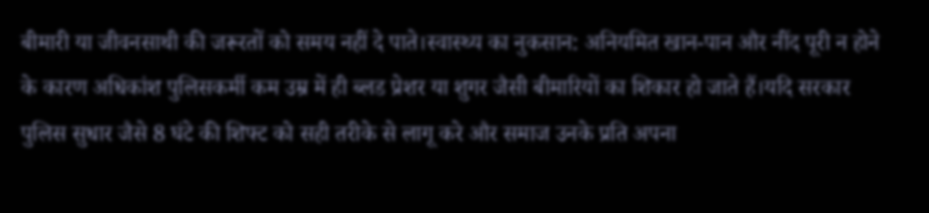बीमारी या जीवनसाथी की जरूरतों को समय नहीं दे पाते।स्वास्थ्य का नुकसान: अनियमित खान-पान और नींद पूरी न होने के कारण अधिकांश पुलिसकर्मी कम उम्र में ही ब्लड प्रेशर या शुगर जैसी बीमारियों का शिकार हो जाते हैं।यदि सरकार पुलिस सुधार जैसे 8 घंटे की शिफ्ट को सही तरीके से लागू करे और समाज उनके प्रति अपना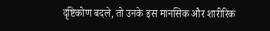दृष्टिकोण बदले, तो उनके इस मानसिक और शारीरिक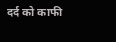दर्द को काफी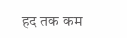हद तक कम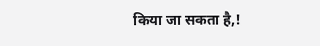किया जा सकता है,!